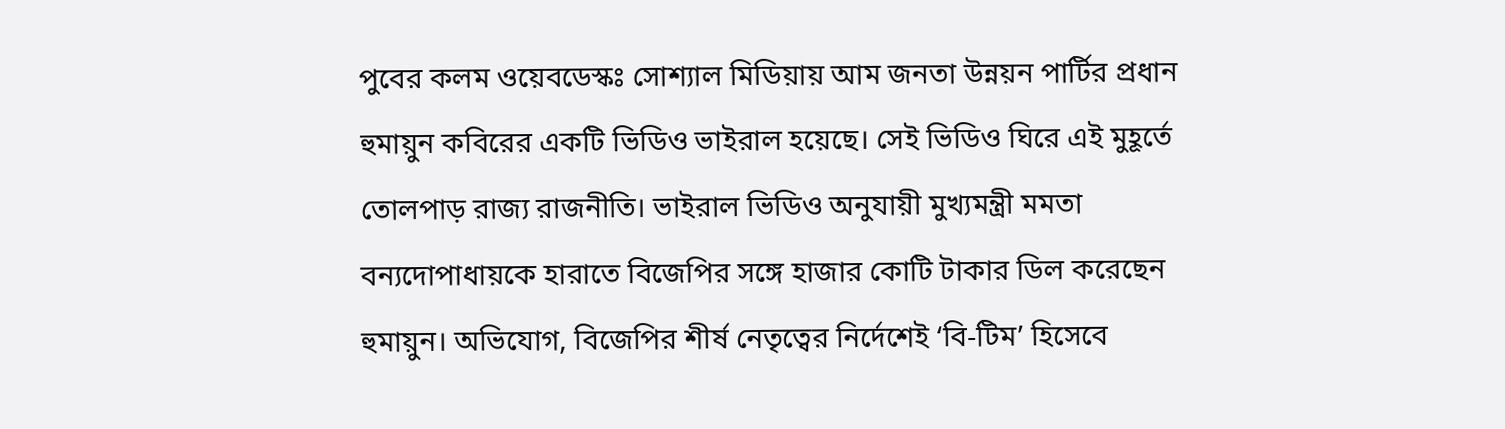পুবের কলম ওয়েবডেস্কঃ সোশ্যাল মিডিয়ায় আম জনতা উন্নয়ন পার্টির প্রধান হুমায়ুন কবিরের একটি ভিডিও ভাইরাল হয়েছে। সেই ভিডিও ঘিরে এই মুহূর্তে তোলপাড় রাজ্য রাজনীতি। ভাইরাল ভিডিও অনুযায়ী মুখ্যমন্ত্রী মমতা বন্যদোপাধায়কে হারাতে বিজেপির সঙ্গে হাজার কোটি টাকার ডিল করেছেন হুমায়ুন। অভিযোগ, বিজেপির শীর্ষ নেতৃত্বের নির্দেশেই ‘বি-টিম’ হিসেবে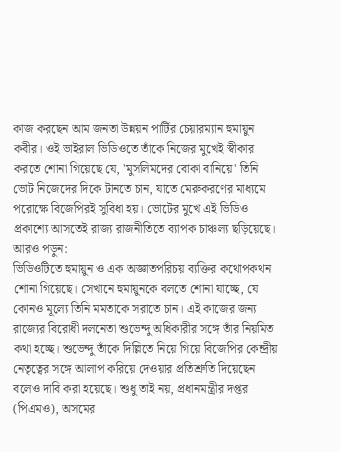কাজ করছেন আম জনতা উন্নয়ন পার্টির চেয়ারম্যান হুমায়ুন কবীর। ওই ভাইরাল ভিডিওতে তাঁকে নিজের মুখেই স্বীকার করতে শোনা গিয়েছে যে, 'মুসলিমদের বোকা বানিয়ে' তিনি ভোট নিজেদের দিকে টানতে চান, যাতে মেরুকরণের মাধ্যমে পরোক্ষে বিজেপিরই সুবিধা হয়। ভোটের মুখে এই ভিডিও প্রকাশ্যে আসতেই রাজ্য রাজনীতিতে ব্যাপক চাঞ্চল্য ছড়িয়েছে।
আরও পড়ুন:
ভিডিওটিতে হুমায়ুন ও এক অজ্ঞাতপরিচয় ব্যক্তির কথোপকথন শোনা গিয়েছে। সেখানে হুমায়ুনকে বলতে শোনা যাচ্ছে, যে কোনও মূল্যে তিনি মমতাকে সরাতে চান। এই কাজের জন্য রাজ্যের বিরোধী দলনেতা শুভেন্দু অধিকারীর সঙ্গে তাঁর নিয়মিত কথা হচ্ছে। শুভেন্দু তাঁকে দিল্লিতে নিয়ে গিয়ে বিজেপির কেন্দ্রীয় নেতৃত্বের সঙ্গে আলাপ করিয়ে দেওয়ার প্রতিশ্রুতি দিয়েছেন বলেও দাবি করা হয়েছে। শুধু তাই নয়, প্রধানমন্ত্রীর দপ্তর (পিএমও), অসমের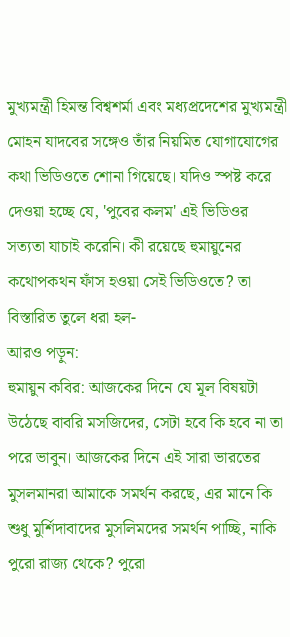মুখ্যমন্ত্রী হিমন্ত বিশ্বশর্মা এবং মধ্যপ্রদেশের মুখ্যমন্ত্রী মোহন যাদবের সঙ্গেও তাঁর নিয়মিত যোগাযোগের কথা ভিডিওতে শোনা গিয়েছে। যদিও স্পষ্ট করে দেওয়া হচ্ছে যে, 'পুবের কলম' এই ভিডিওর সত্যতা যাচাই করেনি। কী রয়েছে হুমায়ুনের কথোপকথন ফাঁস হওয়া সেই ভিডিওতে? তা বিস্তারিত তুলে ধরা হল-
আরও পড়ুন:
হুমায়ুন কবির: আজকের দিনে যে মূল বিষয়টা উঠেছে বাবরি মসজিদের, সেটা হবে কি হবে না তা পরে ভাবুন। আজকের দিনে এই সারা ভারতের মুসলমানরা আমাকে সমর্থন করছে, এর মানে কি শুধু মুর্শিদাবাদের মুসলিমদের সমর্থন পাচ্ছি, নাকি পুরো রাজ্য থেকে? পুরো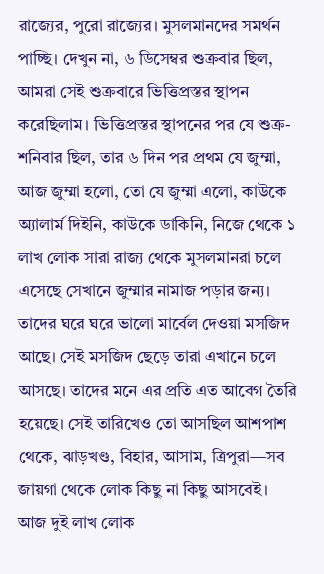রাজ্যের, পুরো রাজ্যের। মুসলমানদের সমর্থন পাচ্ছি। দেখুন না, ৬ ডিসেম্বর শুক্রবার ছিল, আমরা সেই শুক্রবারে ভিত্তিপ্রস্তর স্থাপন করেছিলাম। ভিত্তিপ্রস্তর স্থাপনের পর যে শুক্র-শনিবার ছিল, তার ৬ দিন পর প্রথম যে জুম্মা, আজ জুম্মা হলো, তো যে জুম্মা এলো, কাউকে অ্যালার্ম দিইনি, কাউকে ডাকিনি, নিজে থেকে ১ লাখ লোক সারা রাজ্য থেকে মুসলমানরা চলে এসেছে সেখানে জুম্মার নামাজ পড়ার জন্য। তাদের ঘরে ঘরে ভালো মার্বেল দেওয়া মসজিদ আছে। সেই মসজিদ ছেড়ে তারা এখানে চলে আসছে। তাদের মনে এর প্রতি এত আবেগ তৈরি হয়েছে। সেই তারিখেও তো আসছিল আশপাশ থেকে, ঝাড়খণ্ড, বিহার, আসাম, ত্রিপুরা—সব জায়গা থেকে লোক কিছু না কিছু আসবেই। আজ দুই লাখ লোক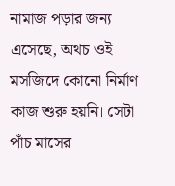নামাজ পড়ার জন্য এসেছে, অথচ ওই মসজিদে কোনো নির্মাণ কাজ শুরু হয়নি। সেটা পাঁচ মাসের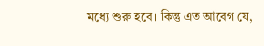মধ্যে শুরু হবে। কিন্তু এত আবেগ যে,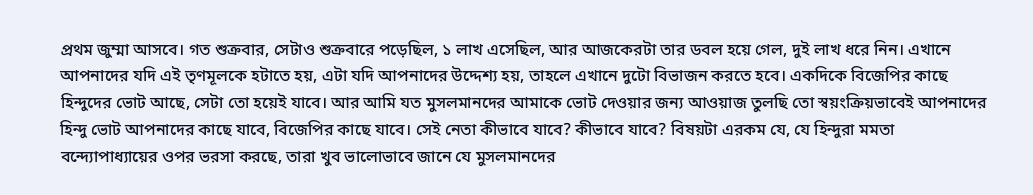প্রথম জুম্মা আসবে। গত শুক্রবার, সেটাও শুক্রবারে পড়েছিল, ১ লাখ এসেছিল, আর আজকেরটা তার ডবল হয়ে গেল, দুই লাখ ধরে নিন। এখানে আপনাদের যদি এই তৃণমূলকে হটাতে হয়, এটা যদি আপনাদের উদ্দেশ্য হয়, তাহলে এখানে দুটো বিভাজন করতে হবে। একদিকে বিজেপির কাছে হিন্দুদের ভোট আছে, সেটা তো হয়েই যাবে। আর আমি যত মুসলমানদের আমাকে ভোট দেওয়ার জন্য আওয়াজ তুলছি তো স্বয়ংক্রিয়ভাবেই আপনাদের হিন্দু ভোট আপনাদের কাছে যাবে, বিজেপির কাছে যাবে। সেই নেতা কীভাবে যাবে? কীভাবে যাবে? বিষয়টা এরকম যে, যে হিন্দুরা মমতা বন্দ্যোপাধ্যায়ের ওপর ভরসা করছে, তারা খুব ভালোভাবে জানে যে মুসলমানদের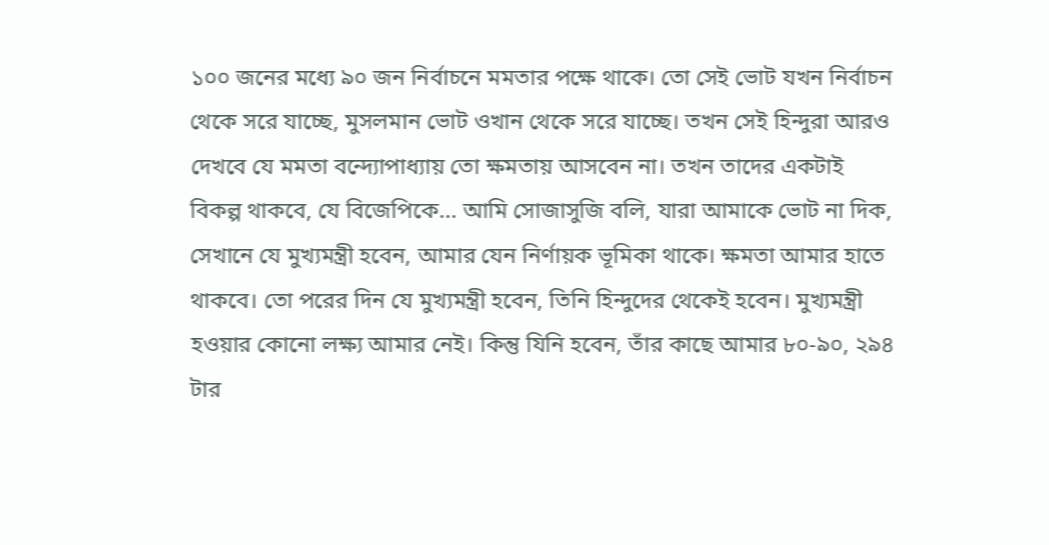১০০ জনের মধ্যে ৯০ জন নির্বাচনে মমতার পক্ষে থাকে। তো সেই ভোট যখন নির্বাচন থেকে সরে যাচ্ছে, মুসলমান ভোট ওখান থেকে সরে যাচ্ছে। তখন সেই হিন্দুরা আরও দেখবে যে মমতা বন্দ্যোপাধ্যায় তো ক্ষমতায় আসবেন না। তখন তাদের একটাই বিকল্প থাকবে, যে বিজেপিকে... আমি সোজাসুজি বলি, যারা আমাকে ভোট না দিক, সেখানে যে মুখ্যমন্ত্রী হবেন, আমার যেন নির্ণায়ক ভূমিকা থাকে। ক্ষমতা আমার হাতে থাকবে। তো পরের দিন যে মুখ্যমন্ত্রী হবেন, তিনি হিন্দুদের থেকেই হবেন। মুখ্যমন্ত্রী হওয়ার কোনো লক্ষ্য আমার নেই। কিন্তু যিনি হবেন, তাঁর কাছে আমার ৮০-৯০, ২৯৪ টার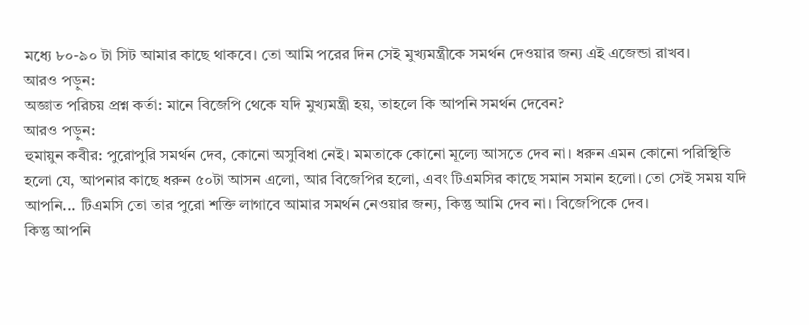মধ্যে ৮০-৯০ টা সিট আমার কাছে থাকবে। তো আমি পরের দিন সেই মুখ্যমন্ত্রীকে সমর্থন দেওয়ার জন্য এই এজেন্ডা রাখব।
আরও পড়ুন:
অজ্ঞাত পরিচয় প্রশ্ন কর্তা: মানে বিজেপি থেকে যদি মুখ্যমন্ত্রী হয়, তাহলে কি আপনি সমর্থন দেবেন?
আরও পড়ুন:
হুমায়ুন কবীর: পুরোপুরি সমর্থন দেব, কোনো অসুবিধা নেই। মমতাকে কোনো মূল্যে আসতে দেব না। ধরুন এমন কোনো পরিস্থিতি হলো যে, আপনার কাছে ধরুন ৫০টা আসন এলো, আর বিজেপির হলো, এবং টিএমসির কাছে সমান সমান হলো। তো সেই সময় যদি আপনি... টিএমসি তো তার পুরো শক্তি লাগাবে আমার সমর্থন নেওয়ার জন্য, কিন্তু আমি দেব না। বিজেপিকে দেব।
কিন্তু আপনি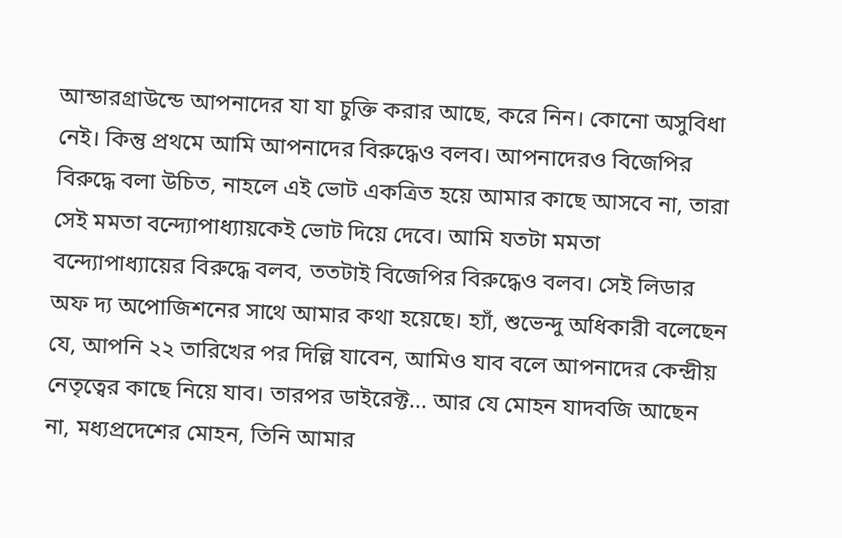আন্ডারগ্রাউন্ডে আপনাদের যা যা চুক্তি করার আছে, করে নিন। কোনো অসুবিধা নেই। কিন্তু প্রথমে আমি আপনাদের বিরুদ্ধেও বলব। আপনাদেরও বিজেপির বিরুদ্ধে বলা উচিত, নাহলে এই ভোট একত্রিত হয়ে আমার কাছে আসবে না, তারা সেই মমতা বন্দ্যোপাধ্যায়কেই ভোট দিয়ে দেবে। আমি যতটা মমতা বন্দ্যোপাধ্যায়ের বিরুদ্ধে বলব, ততটাই বিজেপির বিরুদ্ধেও বলব। সেই লিডার অফ দ্য অপোজিশনের সাথে আমার কথা হয়েছে। হ্যাঁ, শুভেন্দু অধিকারী বলেছেন যে, আপনি ২২ তারিখের পর দিল্লি যাবেন, আমিও যাব বলে আপনাদের কেন্দ্রীয় নেতৃত্বের কাছে নিয়ে যাব। তারপর ডাইরেক্ট... আর যে মোহন যাদবজি আছেন না, মধ্যপ্রদেশের মোহন, তিনি আমার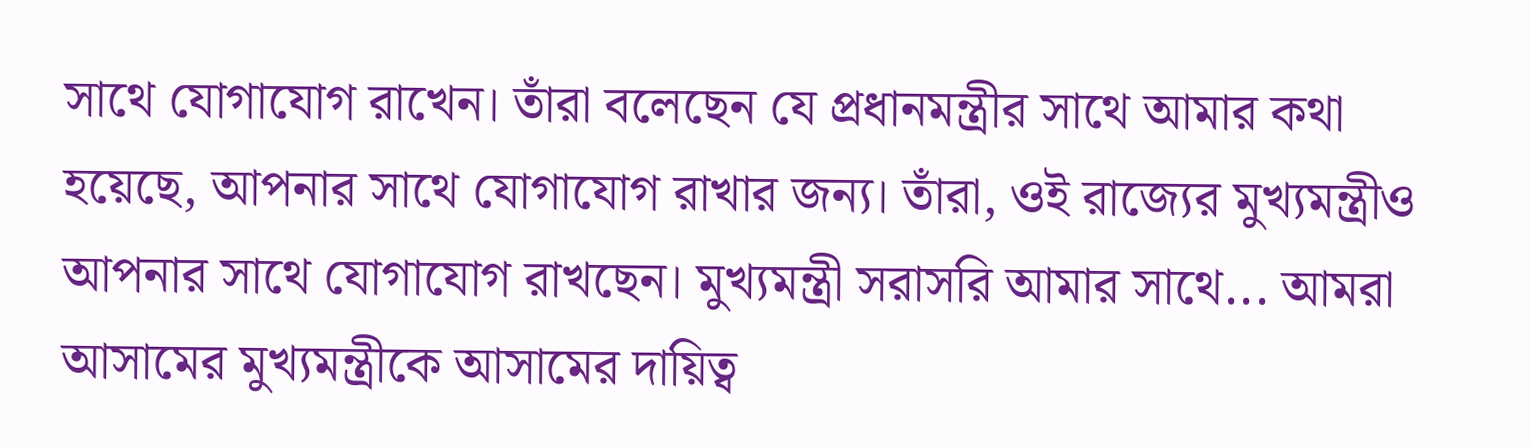সাথে যোগাযোগ রাখেন। তাঁরা বলেছেন যে প্রধানমন্ত্রীর সাথে আমার কথা হয়েছে, আপনার সাথে যোগাযোগ রাখার জন্য। তাঁরা, ওই রাজ্যের মুখ্যমন্ত্রীও আপনার সাথে যোগাযোগ রাখছেন। মুখ্যমন্ত্রী সরাসরি আমার সাথে... আমরা আসামের মুখ্যমন্ত্রীকে আসামের দায়িত্ব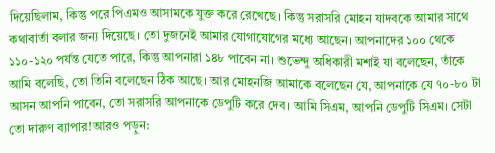দিয়েছিলাম, কিন্তু পরে পিএমও আসামকে যুক্ত করে রেখেছে। কিন্তু সরাসরি মোহন যাদবকে আমার সাথে কথাবার্তা বলার জন্য দিয়েছে। তো দুজনেই আমার যোগাযোগের মধ্যে আছেন। আপনাদের ১০০ থেকে ১১০-১২০ পর্যন্ত যেতে পারে, কিন্তু আপনারা ১৪৮ পাবেন না। শুভেন্দু অধিকারী মশাই যা বলেছেন, তাঁকে আমি বলেছি, তো তিনি বলেছেন ঠিক আছে। আর মোহনজি আমাকে বলেছেন যে, আপনাকে যে ৭০-৮০ টা আসন আপনি পাবেন, তো সরাসরি আপনাকে ডেপুটি করে দেব। আমি সিএম, আপনি ডেপুটি সিএম। সেটা তো দারুণ ব্যাপার!আরও পড়ুন: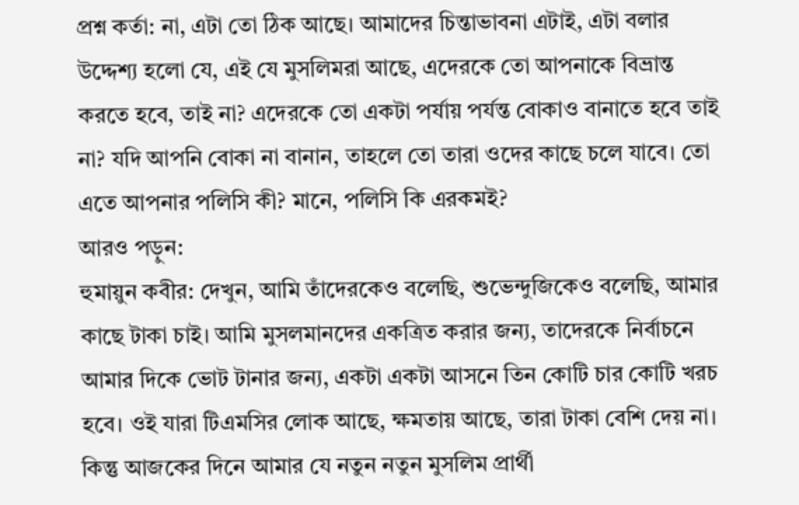প্রশ্ন কর্তা: না, এটা তো ঠিক আছে। আমাদের চিন্তাভাবনা এটাই, এটা বলার উদ্দেশ্য হলো যে, এই যে মুসলিমরা আছে, এদেরকে তো আপনাকে বিভ্রান্ত করতে হবে, তাই না? এদেরকে তো একটা পর্যায় পর্যন্ত বোকাও বানাতে হবে তাই না? যদি আপনি বোকা না বানান, তাহলে তো তারা ওদের কাছে চলে যাবে। তো এতে আপনার পলিসি কী? মানে, পলিসি কি এরকমই?
আরও পড়ুন:
হুমায়ুন কবীর: দেখুন, আমি তাঁদেরকেও বলেছি, শুভেন্দুজিকেও বলেছি, আমার কাছে টাকা চাই। আমি মুসলমানদের একত্রিত করার জন্য, তাদেরকে নির্বাচনে আমার দিকে ভোট টানার জন্য, একটা একটা আসনে তিন কোটি চার কোটি খরচ হবে। ওই যারা টিএমসির লোক আছে, ক্ষমতায় আছে, তারা টাকা বেশি দেয় না। কিন্তু আজকের দিনে আমার যে নতুন নতুন মুসলিম প্রার্থী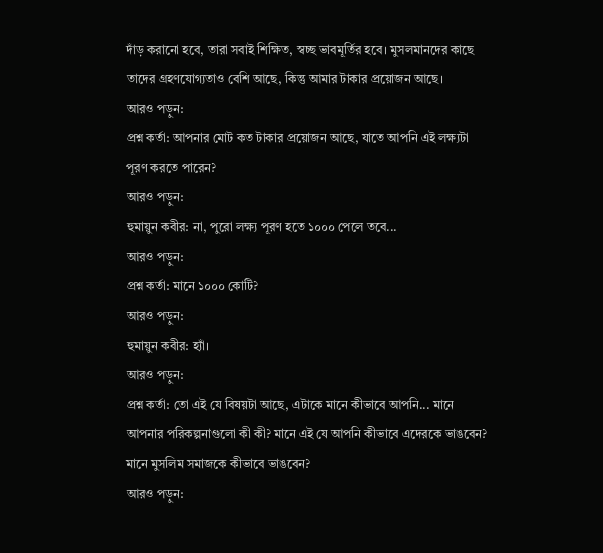দাঁড় করানো হবে, তারা সবাই শিক্ষিত, স্বচ্ছ ভাবমূর্তির হবে। মুসলমানদের কাছে তাদের গ্রহণযোগ্যতাও বেশি আছে, কিন্তু আমার টাকার প্রয়োজন আছে।
আরও পড়ুন:
প্রশ্ন কর্তা: আপনার মোট কত টাকার প্রয়োজন আছে, যাতে আপনি এই লক্ষ্যটা পূরণ করতে পারেন?
আরও পড়ুন:
হুমায়ুন কবীর: না, পুরো লক্ষ্য পূরণ হতে ১০০০ পেলে তবে...
আরও পড়ুন:
প্রশ্ন কর্তা: মানে ১০০০ কোটি?
আরও পড়ুন:
হুমায়ুন কবীর: হ্যাঁ।
আরও পড়ুন:
প্রশ্ন কর্তা: তো এই যে বিষয়টা আছে, এটাকে মানে কীভাবে আপনি... মানে আপনার পরিকল্পনাগুলো কী কী? মানে এই যে আপনি কীভাবে এদেরকে ভাঙবেন? মানে মুসলিম সমাজকে কীভাবে ভাঙবেন?
আরও পড়ুন: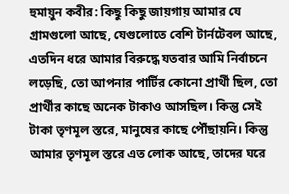হুমায়ুন কবীর: কিছু কিছু জায়গায় আমার যে গ্রামগুলো আছে, যেগুলোতে বেশি টার্নটেবল আছে, এতদিন ধরে আমার বিরুদ্ধে যতবার আমি নির্বাচনে লড়েছি, তো আপনার পার্টির কোনো প্রার্থী ছিল, তো প্রার্থীর কাছে অনেক টাকাও আসছিল। কিন্তু সেই টাকা তৃণমূল স্তরে, মানুষের কাছে পৌঁছায়নি। কিন্তু আমার তৃণমূল স্তরে এত লোক আছে, তাদের ঘরে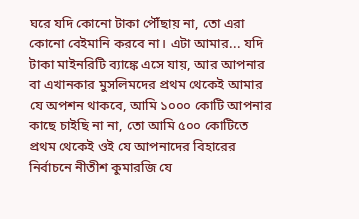ঘরে যদি কোনো টাকা পৌঁছায় না, তো এরা কোনো বেইমানি করবে না। এটা আমার... যদি টাকা মাইনরিটি ব্যাঙ্কে এসে যায়, আর আপনার বা এখানকার মুসলিমদের প্রথম থেকেই আমার যে অপশন থাকবে, আমি ১০০০ কোটি আপনার কাছে চাইছি না না, তো আমি ৫০০ কোটিতে প্রথম থেকেই ওই যে আপনাদের বিহারের নির্বাচনে নীতীশ কুমারজি যে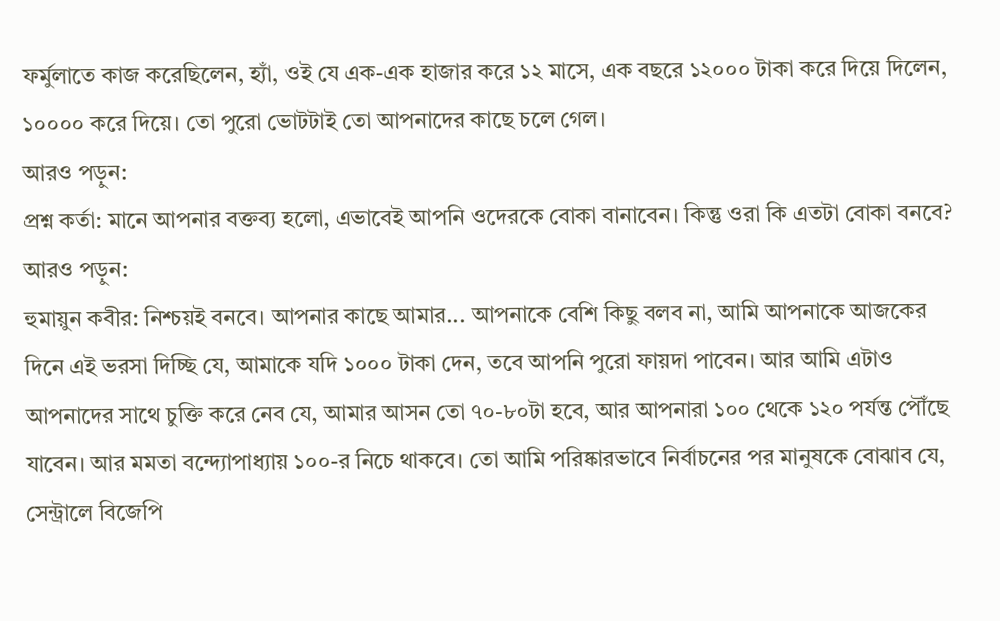ফর্মুলাতে কাজ করেছিলেন, হ্যাঁ, ওই যে এক-এক হাজার করে ১২ মাসে, এক বছরে ১২০০০ টাকা করে দিয়ে দিলেন, ১০০০০ করে দিয়ে। তো পুরো ভোটটাই তো আপনাদের কাছে চলে গেল।
আরও পড়ুন:
প্রশ্ন কর্তা: মানে আপনার বক্তব্য হলো, এভাবেই আপনি ওদেরকে বোকা বানাবেন। কিন্তু ওরা কি এতটা বোকা বনবে?
আরও পড়ুন:
হুমায়ুন কবীর: নিশ্চয়ই বনবে। আপনার কাছে আমার... আপনাকে বেশি কিছু বলব না, আমি আপনাকে আজকের দিনে এই ভরসা দিচ্ছি যে, আমাকে যদি ১০০০ টাকা দেন, তবে আপনি পুরো ফায়দা পাবেন। আর আমি এটাও আপনাদের সাথে চুক্তি করে নেব যে, আমার আসন তো ৭০-৮০টা হবে, আর আপনারা ১০০ থেকে ১২০ পর্যন্ত পৌঁছে যাবেন। আর মমতা বন্দ্যোপাধ্যায় ১০০-র নিচে থাকবে। তো আমি পরিষ্কারভাবে নির্বাচনের পর মানুষকে বোঝাব যে, সেন্ট্রালে বিজেপি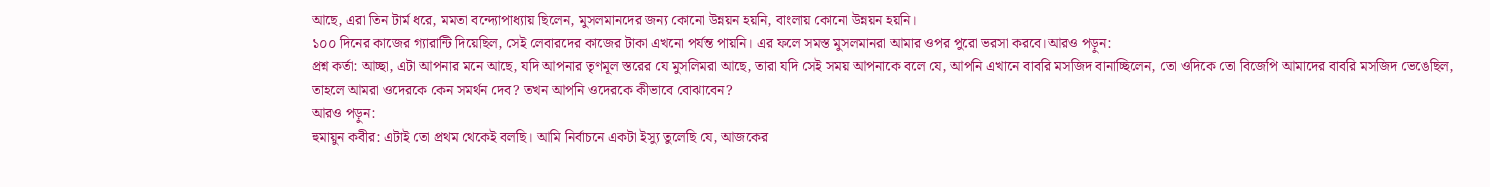আছে, এরা তিন টার্ম ধরে, মমতা বন্দ্যোপাধ্যায় ছিলেন, মুসলমানদের জন্য কোনো উন্নয়ন হয়নি, বাংলায় কোনো উন্নয়ন হয়নি।
১০০ দিনের কাজের গ্যারান্টি দিয়েছিল, সেই লেবারদের কাজের টাকা এখনো পর্যন্ত পায়নি। এর ফলে সমস্ত মুসলমানরা আমার ওপর পুরো ভরসা করবে।আরও পড়ুন:
প্রশ্ন কর্তা: আচ্ছা, এটা আপনার মনে আছে, যদি আপনার তৃণমূল স্তরের যে মুসলিমরা আছে, তারা যদি সেই সময় আপনাকে বলে যে, আপনি এখানে বাবরি মসজিদ বানাচ্ছিলেন, তো ওদিকে তো বিজেপি আমাদের বাবরি মসজিদ ভেঙেছিল, তাহলে আমরা ওদেরকে কেন সমর্থন দেব? তখন আপনি ওদেরকে কীভাবে বোঝাবেন?
আরও পড়ুন:
হুমায়ুন কবীর: এটাই তো প্রথম থেকেই বলছি। আমি নির্বাচনে একটা ইস্যু তুলেছি যে, আজকের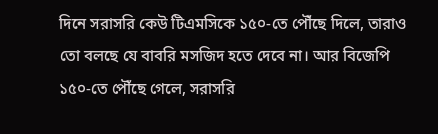দিনে সরাসরি কেউ টিএমসিকে ১৫০-তে পৌঁছে দিলে, তারাও তো বলছে যে বাবরি মসজিদ হতে দেবে না। আর বিজেপি ১৫০-তে পৌঁছে গেলে, সরাসরি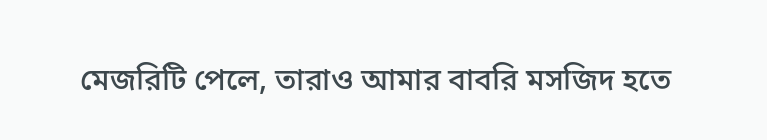মেজরিটি পেলে, তারাও আমার বাবরি মসজিদ হতে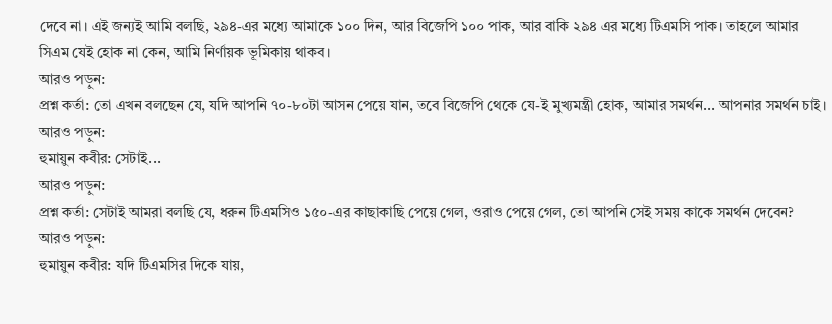দেবে না। এই জন্যই আমি বলছি, ২৯৪-এর মধ্যে আমাকে ১০০ দিন, আর বিজেপি ১০০ পাক, আর বাকি ২৯৪ এর মধ্যে টিএমসি পাক। তাহলে আমার সিএম যেই হোক না কেন, আমি নির্ণায়ক ভূমিকায় থাকব।
আরও পড়ুন:
প্রশ্ন কর্তা: তো এখন বলছেন যে, যদি আপনি ৭০-৮০টা আসন পেয়ে যান, তবে বিজেপি থেকে যে-ই মুখ্যমন্ত্রী হোক, আমার সমর্থন... আপনার সমর্থন চাই।
আরও পড়ুন:
হুমায়ুন কবীর: সেটাই...
আরও পড়ুন:
প্রশ্ন কর্তা: সেটাই আমরা বলছি যে, ধরুন টিএমসিও ১৫০-এর কাছাকাছি পেয়ে গেল, ওরাও পেয়ে গেল, তো আপনি সেই সময় কাকে সমর্থন দেবেন?
আরও পড়ুন:
হুমায়ুন কবীর: যদি টিএমসির দিকে যায়,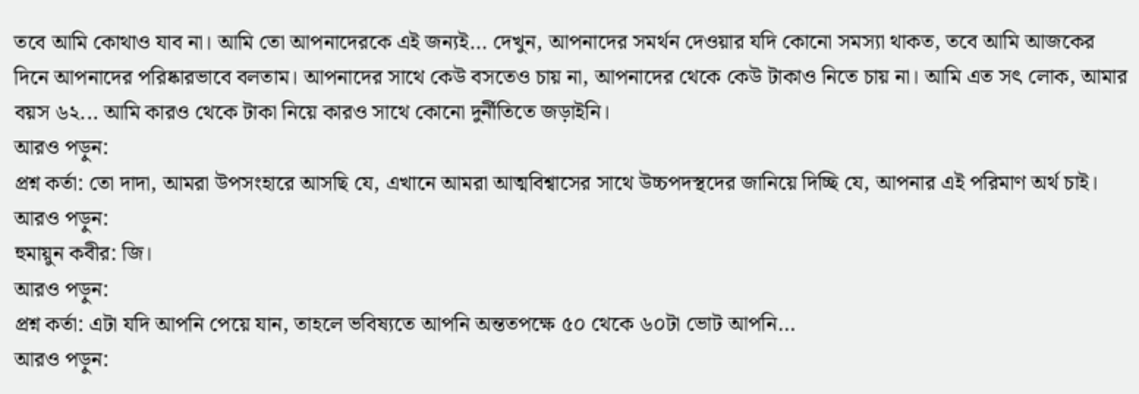তবে আমি কোথাও যাব না। আমি তো আপনাদেরকে এই জন্যই... দেখুন, আপনাদের সমর্থন দেওয়ার যদি কোনো সমস্যা থাকত, তবে আমি আজকের দিনে আপনাদের পরিষ্কারভাবে বলতাম। আপনাদের সাথে কেউ বসতেও চায় না, আপনাদের থেকে কেউ টাকাও নিতে চায় না। আমি এত সৎ লোক, আমার বয়স ৬২... আমি কারও থেকে টাকা নিয়ে কারও সাথে কোনো দুর্নীতিতে জড়াইনি।
আরও পড়ুন:
প্রশ্ন কর্তা: তো দাদা, আমরা উপসংহারে আসছি যে, এখানে আমরা আত্মবিশ্বাসের সাথে উচ্চপদস্থদের জানিয়ে দিচ্ছি যে, আপনার এই পরিমাণ অর্থ চাই।
আরও পড়ুন:
হুমায়ুন কবীর: জি।
আরও পড়ুন:
প্রশ্ন কর্তা: এটা যদি আপনি পেয়ে যান, তাহলে ভবিষ্যতে আপনি অন্ততপক্ষে ৫০ থেকে ৬০টা ভোট আপনি...
আরও পড়ুন: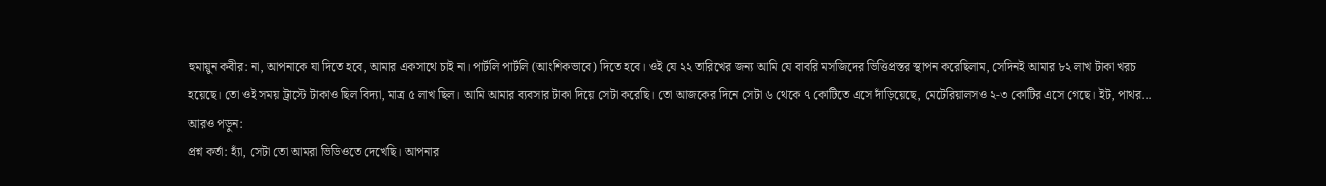হুমায়ুন কবীর: না, আপনাকে যা দিতে হবে, আমার একসাথে চাই না। পার্টলি পার্টলি (আংশিকভাবে) দিতে হবে। ওই যে ২২ তারিখের জন্য আমি যে বাবরি মসজিদের ভিত্তিপ্রস্তর স্থাপন করেছিলাম, সেদিনই আমার ৮২ লাখ টাকা খরচ হয়েছে। তো ওই সময় ট্রাস্টে টাকাও ছিল বিদ্যা, মাত্র ৫ লাখ ছিল। আমি আমার ব্যবসার টাকা দিয়ে সেটা করেছি। তো আজকের দিনে সেটা ৬ থেকে ৭ কোটিতে এসে দাঁড়িয়েছে, মেটেরিয়ালসও ২-৩ কোটির এসে গেছে। ইট, পাথর...
আরও পড়ুন:
প্রশ্ন কর্তা: হ্যাঁ, সেটা তো আমরা ভিডিওতে দেখেছি। আপনার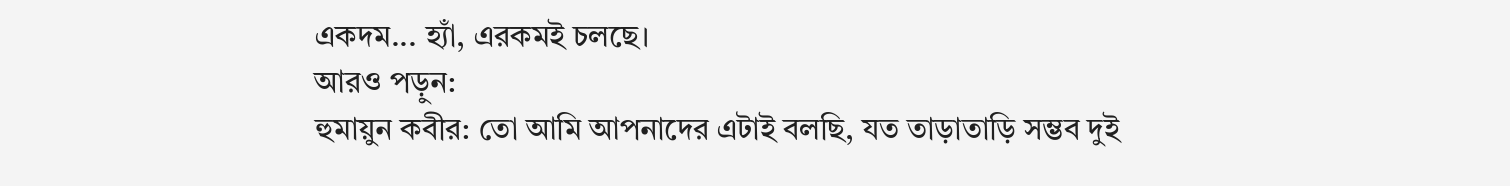একদম... হ্যাঁ, এরকমই চলছে।
আরও পড়ুন:
হুমায়ুন কবীর: তো আমি আপনাদের এটাই বলছি, যত তাড়াতাড়ি সম্ভব দুই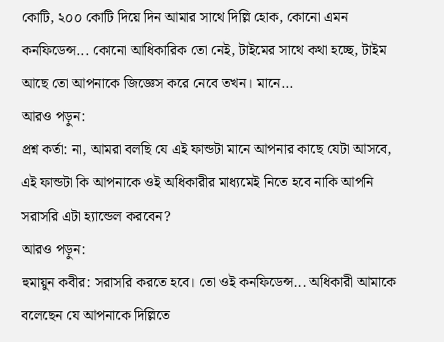কোটি, ২০০ কোটি দিয়ে দিন আমার সাথে দিল্লি হোক, কোনো এমন কনফিডেন্স... কোনো আধিকারিক তো নেই, টাইমের সাথে কথা হচ্ছে, টাইম আছে তো আপনাকে জিজ্ঞেস করে নেবে তখন। মানে...
আরও পড়ুন:
প্রশ্ন কর্তা: না, আমরা বলছি যে এই ফান্ডটা মানে আপনার কাছে যেটা আসবে, এই ফান্ডটা কি আপনাকে ওই অধিকারীর মাধ্যমেই নিতে হবে নাকি আপনি সরাসরি এটা হ্যান্ডেল করবেন?
আরও পড়ুন:
হুমায়ুন কবীর: সরাসরি করতে হবে। তো ওই কনফিডেন্স... অধিকারী আমাকে বলেছেন যে আপনাকে দিল্লিতে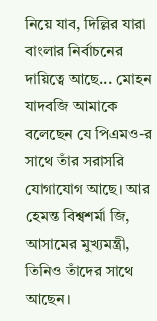নিয়ে যাব, দিল্লির যারা বাংলার নির্বাচনের দায়িত্বে আছে... মোহন যাদবজি আমাকে বলেছেন যে পিএমও-র সাথে তাঁর সরাসরি যোগাযোগ আছে। আর হেমন্ত বিশ্বশর্মা জি, আসামের মুখ্যমন্ত্রী, তিনিও তাঁদের সাথে আছেন।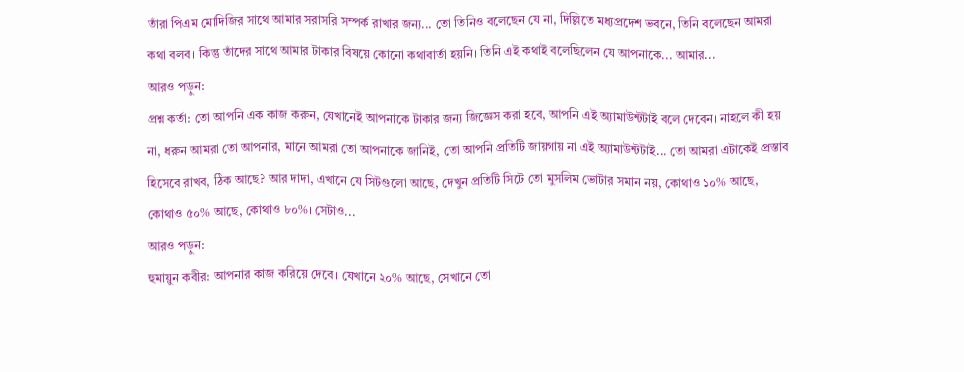তাঁরা পিএম মোদিজির সাথে আমার সরাসরি সম্পর্ক রাখার জন্য... তো তিনিও বলেছেন যে না, দিল্লিতে মধ্যপ্রদেশ ভবনে, তিনি বলেছেন আমরা কথা বলব। কিন্তু তাঁদের সাথে আমার টাকার বিষয়ে কোনো কথাবার্তা হয়নি। তিনি এই কথাই বলেছিলেন যে আপনাকে... আমার...
আরও পড়ুন:
প্রশ্ন কর্তা: তো আপনি এক কাজ করুন, যেখানেই আপনাকে টাকার জন্য জিজ্ঞেস করা হবে, আপনি এই অ্যামাউন্টটাই বলে দেবেন। নাহলে কী হয় না, ধরুন আমরা তো আপনার, মানে আমরা তো আপনাকে জানিই, তো আপনি প্রতিটি জায়গায় না এই অ্যামাউন্টটাই... তো আমরা এটাকেই প্রস্তাব হিসেবে রাখব, ঠিক আছে? আর দাদা, এখানে যে সিটগুলো আছে, দেখুন প্রতিটি সিটে তো মুসলিম ভোটার সমান নয়, কোথাও ১০% আছে, কোথাও ৫০% আছে, কোথাও ৮০%। সেটাও...
আরও পড়ুন:
হুমায়ুন কবীর: আপনার কাজ করিয়ে দেবে। যেখানে ২০% আছে, সেখানে তো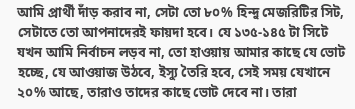আমি প্রার্থী দাঁড় করাব না, সেটা তো ৮০% হিন্দু মেজরিটির সিট, সেটাতে তো আপনাদেরই ফায়দা হবে। যে ১৩৫-১৪৫ টা সিটে যখন আমি নির্বাচন লড়ব না, তো হাওয়ায় আমার কাছে যে ভোট হচ্ছে, যে আওয়াজ উঠবে, ইস্যু তৈরি হবে, সেই সময় যেখানে ২০% আছে, তারাও তাদের কাছে ভোট দেবে না। তারা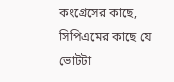কংগ্রেসের কাছে, সিপিএমের কাছে যে ভোটটা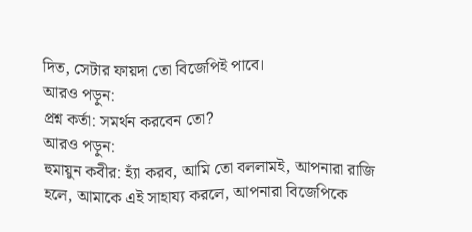দিত, সেটার ফায়দা তো বিজেপিই পাবে।
আরও পড়ুন:
প্রশ্ন কর্তা: সমর্থন করবেন তো?
আরও পড়ুন:
হুমায়ুন কবীর: হ্যাঁ করব, আমি তো বললামই, আপনারা রাজি হলে, আমাকে এই সাহায্য করলে, আপনারা বিজেপিকে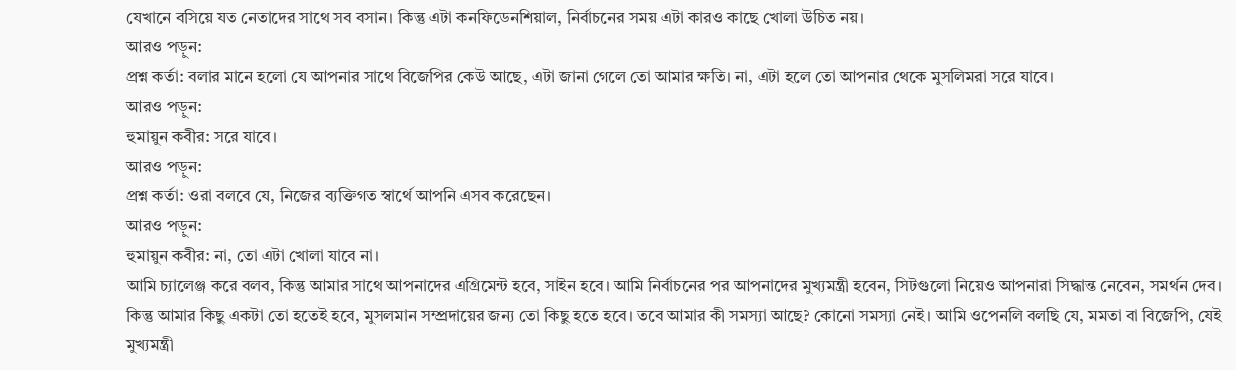যেখানে বসিয়ে যত নেতাদের সাথে সব বসান। কিন্তু এটা কনফিডেনশিয়াল, নির্বাচনের সময় এটা কারও কাছে খোলা উচিত নয়।
আরও পড়ুন:
প্রশ্ন কর্তা: বলার মানে হলো যে আপনার সাথে বিজেপির কেউ আছে, এটা জানা গেলে তো আমার ক্ষতি। না, এটা হলে তো আপনার থেকে মুসলিমরা সরে যাবে।
আরও পড়ুন:
হুমায়ুন কবীর: সরে যাবে।
আরও পড়ুন:
প্রশ্ন কর্তা: ওরা বলবে যে, নিজের ব্যক্তিগত স্বার্থে আপনি এসব করেছেন।
আরও পড়ুন:
হুমায়ুন কবীর: না, তো এটা খোলা যাবে না।
আমি চ্যালেঞ্জ করে বলব, কিন্তু আমার সাথে আপনাদের এগ্রিমেন্ট হবে, সাইন হবে। আমি নির্বাচনের পর আপনাদের মুখ্যমন্ত্রী হবেন, সিটগুলো নিয়েও আপনারা সিদ্ধান্ত নেবেন, সমর্থন দেব। কিন্তু আমার কিছু একটা তো হতেই হবে, মুসলমান সম্প্রদায়ের জন্য তো কিছু হতে হবে। তবে আমার কী সমস্যা আছে? কোনো সমস্যা নেই। আমি ওপেনলি বলছি যে, মমতা বা বিজেপি, যেই মুখ্যমন্ত্রী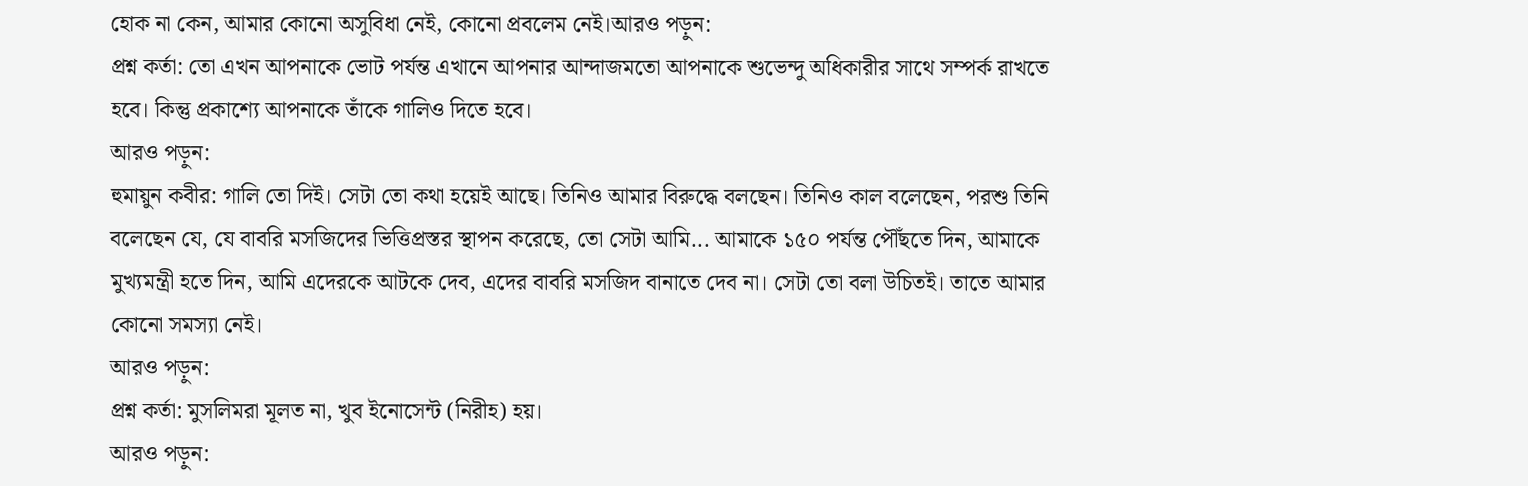হোক না কেন, আমার কোনো অসুবিধা নেই, কোনো প্রবলেম নেই।আরও পড়ুন:
প্রশ্ন কর্তা: তো এখন আপনাকে ভোট পর্যন্ত এখানে আপনার আন্দাজমতো আপনাকে শুভেন্দু অধিকারীর সাথে সম্পর্ক রাখতে হবে। কিন্তু প্রকাশ্যে আপনাকে তাঁকে গালিও দিতে হবে।
আরও পড়ুন:
হুমায়ুন কবীর: গালি তো দিই। সেটা তো কথা হয়েই আছে। তিনিও আমার বিরুদ্ধে বলছেন। তিনিও কাল বলেছেন, পরশু তিনি বলেছেন যে, যে বাবরি মসজিদের ভিত্তিপ্রস্তর স্থাপন করেছে, তো সেটা আমি... আমাকে ১৫০ পর্যন্ত পৌঁছতে দিন, আমাকে মুখ্যমন্ত্রী হতে দিন, আমি এদেরকে আটকে দেব, এদের বাবরি মসজিদ বানাতে দেব না। সেটা তো বলা উচিতই। তাতে আমার কোনো সমস্যা নেই।
আরও পড়ুন:
প্রশ্ন কর্তা: মুসলিমরা মূলত না, খুব ইনোসেন্ট (নিরীহ) হয়।
আরও পড়ুন: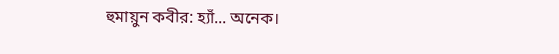হুমায়ুন কবীর: হ্যাঁ... অনেক।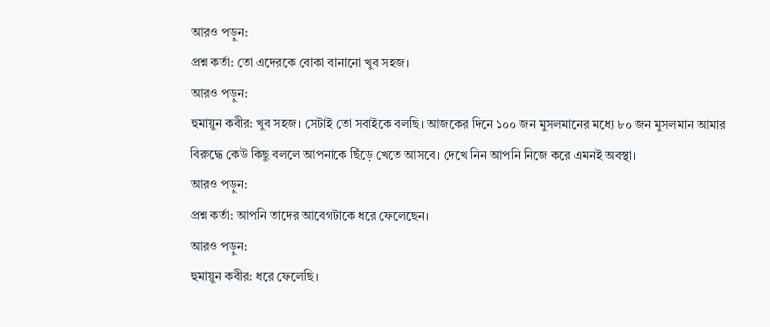আরও পড়ুন:
প্রশ্ন কর্তা: তো এদেরকে বোকা বানানো খুব সহজ।
আরও পড়ুন:
হুমায়ুন কবীর: খুব সহজ। সেটাই তো সবাইকে বলছি। আজকের দিনে ১০০ জন মুসলমানের মধ্যে ৮০ জন মুসলমান আমার বিরুদ্ধে কেউ কিছু বললে আপনাকে ছিঁড়ে খেতে আসবে। দেখে নিন আপনি নিজে করে এমনই অবস্থা।
আরও পড়ুন:
প্রশ্ন কর্তা: আপনি তাদের আবেগটাকে ধরে ফেলেছেন।
আরও পড়ুন:
হুমায়ুন কবীর: ধরে ফেলেছি।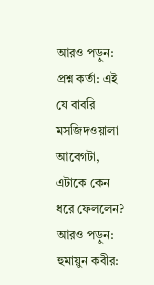আরও পড়ুন:
প্রশ্ন কর্তা: এই যে বাবরি মসজিদওয়ালা আবেগটা, এটাকে কেন ধরে ফেললেন?
আরও পড়ুন:
হুমায়ুন কবীর: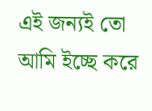এই জন্যই তো আমি ইচ্ছে করে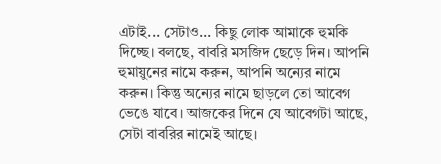এটাই... সেটাও... কিছু লোক আমাকে হুমকি দিচ্ছে। বলছে, বাবরি মসজিদ ছেড়ে দিন। আপনি হুমায়ুনের নামে করুন, আপনি অন্যের নামে করুন। কিন্তু অন্যের নামে ছাড়লে তো আবেগ ভেঙে যাবে। আজকের দিনে যে আবেগটা আছে, সেটা বাবরির নামেই আছে।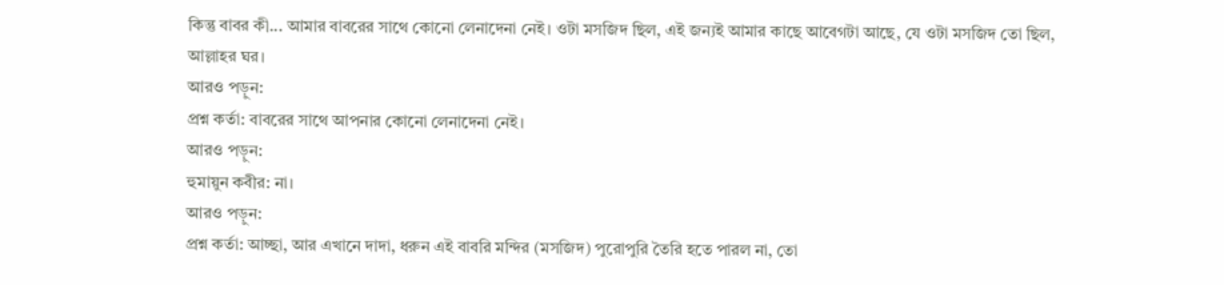কিন্তু বাবর কী... আমার বাবরের সাথে কোনো লেনাদেনা নেই। ওটা মসজিদ ছিল, এই জন্যই আমার কাছে আবেগটা আছে, যে ওটা মসজিদ তো ছিল, আল্লাহর ঘর।
আরও পড়ুন:
প্রশ্ন কর্তা: বাবরের সাথে আপনার কোনো লেনাদেনা নেই।
আরও পড়ুন:
হুমায়ুন কবীর: না।
আরও পড়ুন:
প্রশ্ন কর্তা: আচ্ছা, আর এখানে দাদা, ধরুন এই বাবরি মন্দির (মসজিদ) পুরোপুরি তৈরি হতে পারল না, তো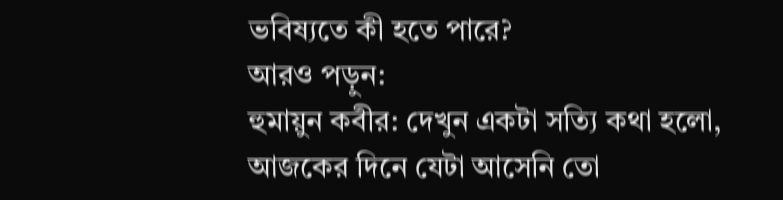ভবিষ্যতে কী হতে পারে?
আরও পড়ুন:
হুমায়ুন কবীর: দেখুন একটা সত্যি কথা হলো, আজকের দিনে যেটা আসেনি তো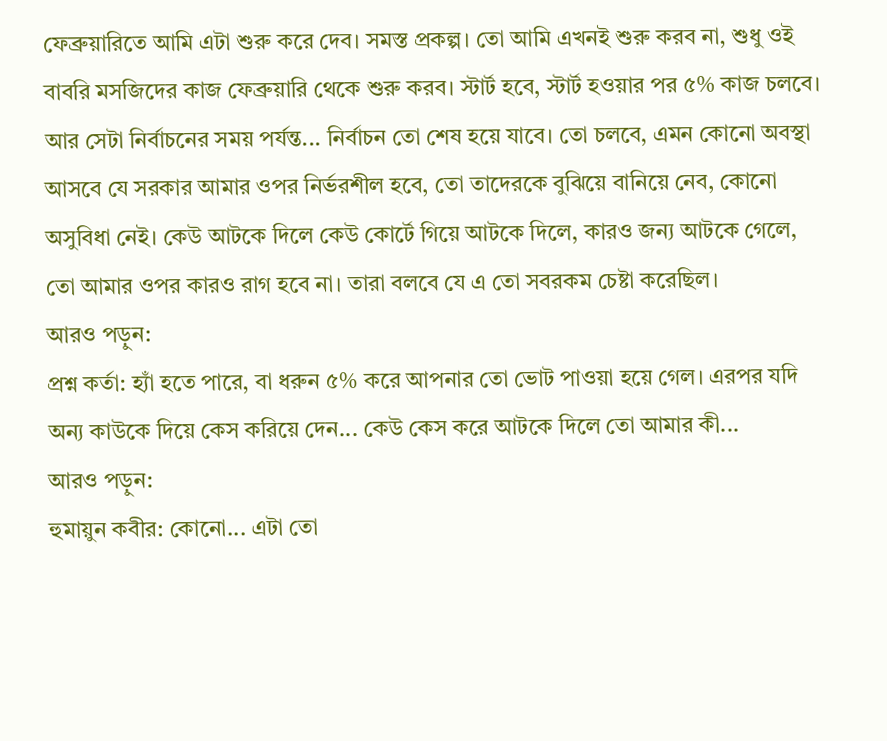ফেব্রুয়ারিতে আমি এটা শুরু করে দেব। সমস্ত প্রকল্প। তো আমি এখনই শুরু করব না, শুধু ওই বাবরি মসজিদের কাজ ফেব্রুয়ারি থেকে শুরু করব। স্টার্ট হবে, স্টার্ট হওয়ার পর ৫% কাজ চলবে। আর সেটা নির্বাচনের সময় পর্যন্ত... নির্বাচন তো শেষ হয়ে যাবে। তো চলবে, এমন কোনো অবস্থা আসবে যে সরকার আমার ওপর নির্ভরশীল হবে, তো তাদেরকে বুঝিয়ে বানিয়ে নেব, কোনো অসুবিধা নেই। কেউ আটকে দিলে কেউ কোর্টে গিয়ে আটকে দিলে, কারও জন্য আটকে গেলে, তো আমার ওপর কারও রাগ হবে না। তারা বলবে যে এ তো সবরকম চেষ্টা করেছিল।
আরও পড়ুন:
প্রশ্ন কর্তা: হ্যাঁ হতে পারে, বা ধরুন ৫% করে আপনার তো ভোট পাওয়া হয়ে গেল। এরপর যদি অন্য কাউকে দিয়ে কেস করিয়ে দেন... কেউ কেস করে আটকে দিলে তো আমার কী...
আরও পড়ুন:
হুমায়ুন কবীর: কোনো... এটা তো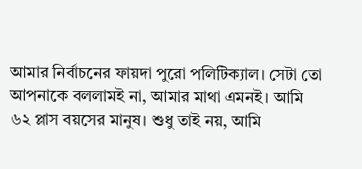আমার নির্বাচনের ফায়দা পুরো পলিটিক্যাল। সেটা তো আপনাকে বললামই না, আমার মাথা এমনই। আমি ৬২ প্লাস বয়সের মানুষ। শুধু তাই নয়, আমি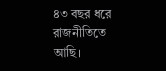৪৩ বছর ধরে রাজনীতিতে আছি।